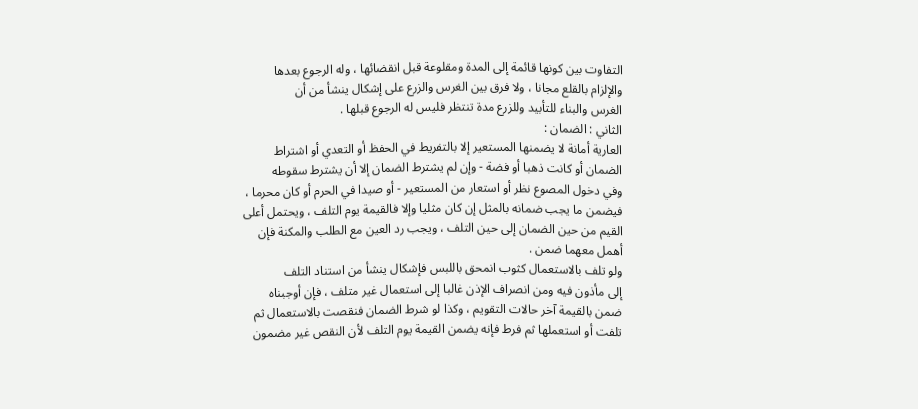التفاوت بين كونها قائمة إلى المدة ومقلوعة قبل انقضائها ، وله الرجوع بعدها
والإلزام بالقلع مجانا ، ولا فرق بين الغرس والزرع على إشكال ينشأ من أن
الغرس والبناء للتأبيد وللزرع مدة تنتظر فليس له الرجوع قبلها .
الثاني : الضمان :
العارية أمانة لا يضمنها المستعير إلا بالتفريط في الحفظ أو التعدي أو اشتراط
الضمان أو كانت ذهبا أو فضة - وإن لم يشترط الضمان إلا أن يشترط سقوطه
وفي دخول المصوع نظر أو استعار من المستعير - أو صيدا في الحرم أو كان محرما ،
فيضمن ما يجب ضمانه بالمثل إن كان مثليا وإلا فالقيمة يوم التلف ، ويحتمل أعلى
القيم من حين الضمان إلى حين التلف ، ويجب رد العين مع الطلب والمكنة فإن
أهمل معهما ضمن .
ولو تلف بالاستعمال كثوب انمحق باللبس فإشكال ينشأ من استناد التلف
إلى مأذون فيه ومن انصراف الإذن غالبا إلى استعمال غير متلف ، فإن أوجبناه
ضمن بالقيمة آخر حالات التقويم ، وكذا لو شرط الضمان فنقصت بالاستعمال ثم
تلفت أو استعملها ثم فرط فإنه يضمن القيمة يوم التلف لأن النقص غير مضمون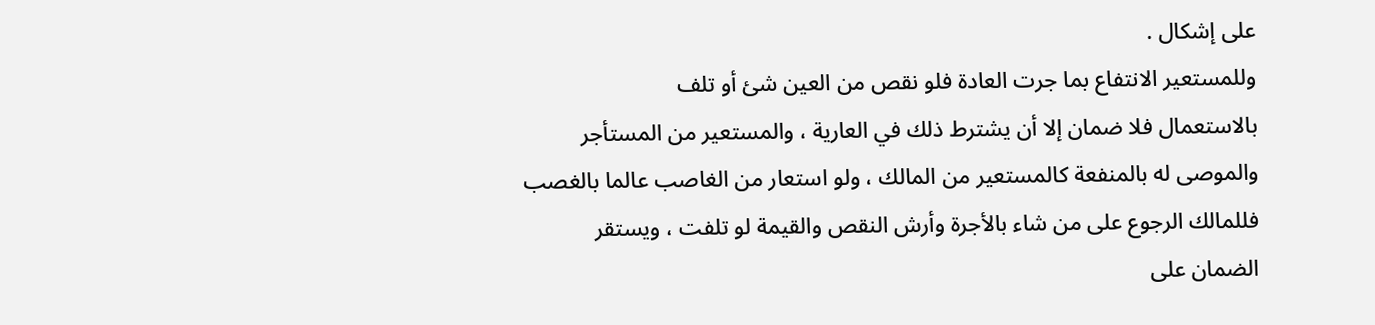على إشكال .
وللمستعير الانتفاع بما جرت العادة فلو نقص من العين شئ أو تلف
بالاستعمال فلا ضمان إلا أن يشترط ذلك في العارية ، والمستعير من المستأجر
والموصى له بالمنفعة كالمستعير من المالك ، ولو استعار من الغاصب عالما بالغصب
فللمالك الرجوع على من شاء بالأجرة وأرش النقص والقيمة لو تلفت ، ويستقر
الضمان على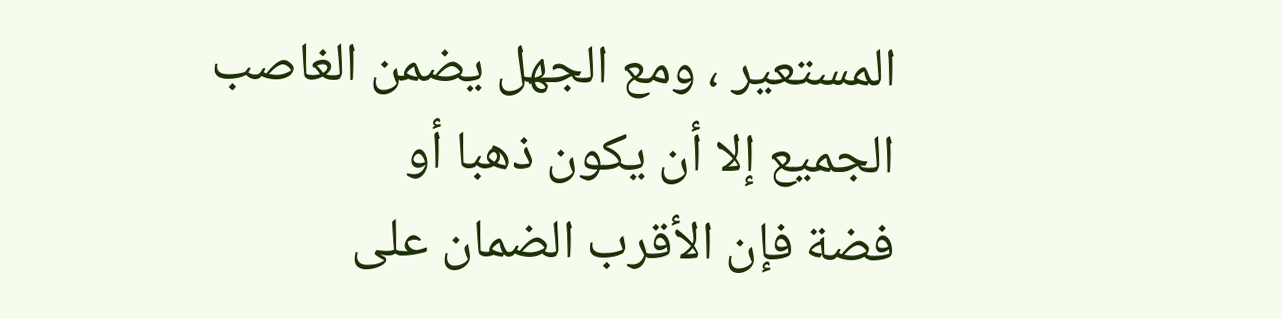المستعير ، ومع الجهل يضمن الغاصب الجميع إلا أن يكون ذهبا أو
فضة فإن الأقرب الضمان على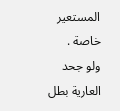المستعير خاصة .
ولو جحد العارية بطل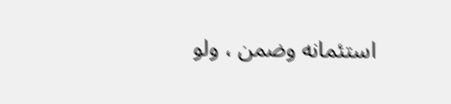استئمانه وضمن ، ولو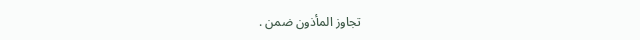تجاوز المأذون ضمن .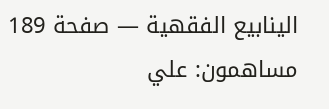الينابيع الفقهية — صفحة 189
مساهمون: علي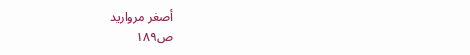أصغر مرواريد
ص١٨٩